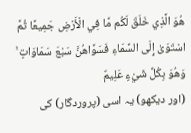هُوَ الَّذِي خَلَقَ لَكُم مَّا فِي الْأَرْضِ جَمِيعًا ثُمَّ اسْتَوَىٰ إِلَى السَّمَاءِ فَسَوَّاهُنَّ سَبْعَ سَمَاوَاتٍ ۚ وَهُوَ بِكُلِّ شَيْءٍ عَلِيمٌ
(اور دیکھو) یہ اسی (پروردگار) کی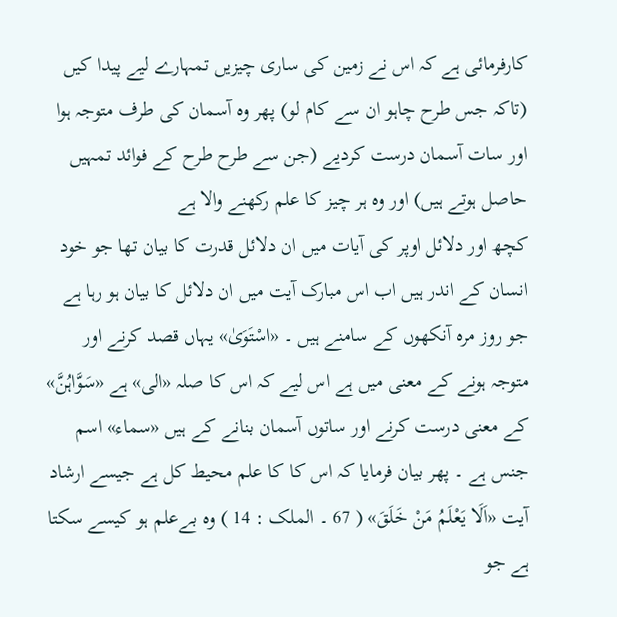کارفرمائی ہے کہ اس نے زمین کی ساری چیزیں تمہارے لیے پیدا کیں (تاکہ جس طرح چاہو ان سے کام لو) پھر وہ آسمان کی طرف متوجہ ہوا اور سات آسمان درست کردیے (جن سے طرح طرح کے فوائد تمہیں حاصل ہوتے ہیں) اور وہ ہر چیز کا علم رکھنے والا ہے
کچھ اور دلائل اوپر کی آیات میں ان دلائل قدرت کا بیان تھا جو خود انسان کے اندر ہیں اب اس مبارک آیت میں ان دلائل کا بیان ہو رہا ہے جو روز مرہ آنکھوں کے سامنے ہیں ۔ «اسْتَوَیٰ» یہاں قصد کرنے اور متوجہ ہونے کے معنی میں ہے اس لیے کہ اس کا صلہ «الی» ہے «سَوَّاہُنَّ» کے معنی درست کرنے اور ساتوں آسمان بنانے کے ہیں «سماء» اسم جنس ہے ۔ پھر بیان فرمایا کہ اس کا کا علم محیط کل ہے جیسے ارشاد آیت «اَلَا یَعْلَمُ مَنْ خَلَقَ» ( 67 ۔ الملک : 14 ) وہ بےعلم ہو کیسے سکتا ہے جو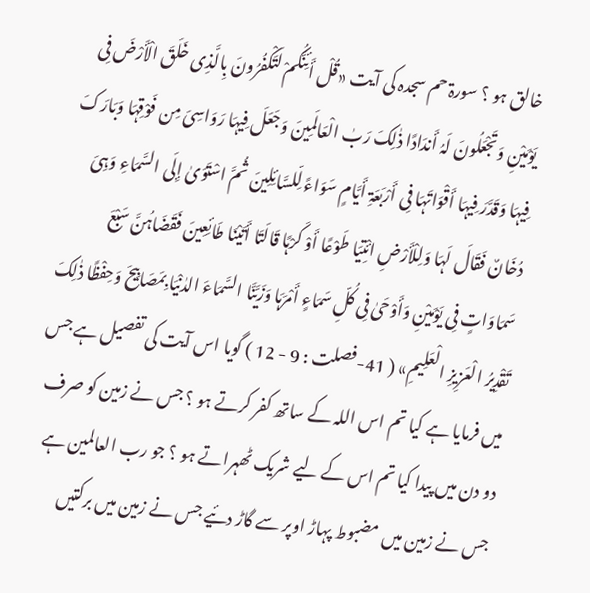خالق ہو ؟ سورۃ حم سجدہ کی آیت «قُلْ أَئِنَّکُمْ لَتَکْفُرُونَ بِالَّذِی خَلَقَ الْأَرْضَ فِی یَوْمَیْنِ وَتَجْعَلُونَ لَہُ أَندَادًا ذٰلِکَ رَبٰ الْعَالَمِینَ وَجَعَلَ فِیہَا رَوَاسِیَ مِن فَوْقِہَا وَبَارَکَ فِیہَا وَقَدَّرَ فِیہَا أَقْوَاتَہَا فِی أَرْبَعَۃِ أَیَّامٍ سَوَاءً لِّلسَّائِلِینَ ثُمَّ اسْتَوَیٰ إِلَی السَّمَاءِ وَہِیَ دُخَانٌ فَقَالَ لَہَا وَلِلْأَرْضِ ائْتِیَا طَوْعًا أَوْ کَرْہًا قَالَتَا أَتَیْنَا طَائِعِینَ فَقَضَاہُنَّ سَبْعَ سَمَاوَاتٍ فِی یَوْمَیْنِ وَأَوْحَیٰ فِی کُلِّ سَمَاءٍ أَمْرَہَا وَزَیَّنَّا السَّمَاءَ الدٰنْیَا بِمَصَابِیحَ وَحِفْظًا ذٰلِکَ تَقْدِیرُ الْعَزِیزِ الْعَلِیمِ» ( 41-فصلت : 9 - 12 ) گویا اس آیت کی تفصیل ہے جس میں فرمایا ہے کیا تم اس اللہ کے ساتھ کفر کرتے ہو ؟ جس نے زمین کو صرف دو دن میں پیدا کیا تم اس کے لیے شریک ٹھہراتے ہو ؟ جو رب العالمین ہے جس نے زمین میں مضبوط پہاڑ اوپر سے گاڑ دئیے جس نے زمین میں برکتیں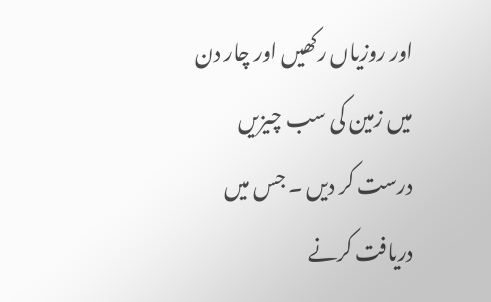اور روزیاں رکھیں اور چار دن میں زمین کی سب چیزیں درست کر دیں ۔ جس میں دریافت کرنے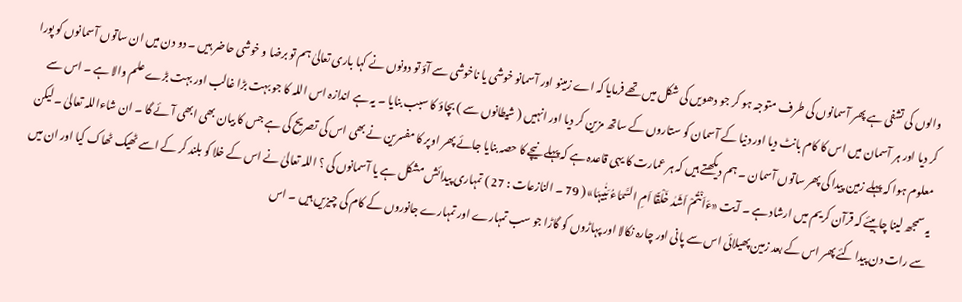والوں کی تشفی ہے پھر آسمانوں کی طرف متوجہ ہو کر جو دھویں کی شکل میں تھے فرمایا کہ اے زمینو اور آسمانو خوشی یا ناخوشی سے آؤ تو دونوں نے کہا باری تعالیٰ ہم تو برضا و خوشی حاضر ہیں ۔ دو دن میں ان ساتوں آسمانوں کو پورا کر دیا اور ہر آسمان میں اس کا کام بانٹ دیا اور دنیا کے آسمان کو ستاروں کے ساتھ مزین کر دیا اور انہیں ( شیطانوں سے ) بچاؤ کا سبب بنایا ۔ یہ ہے اندازہ اس اللہ کا جو بہت بڑا غالب اور بہت بڑے علم والا ہے ۔ اس سے معلوم ہوا کہ پہلے زمین پیدا کی پھر ساتوں آسمان ۔ ہم دیکھتے ہیں کہ ہر عمارت کا یہی قاعدہ ہے کہ پہلے نیچے کا حصہ بنایا جائے پھر اوپر کا مفسرین نے بھی اس کی تصریح کی ہے جس کا بیان بھی ابھی آئے گا ۔ ان شاءاللہ تعالیٰ ۔ لیکن یہ سمجھ لینا چاہیئے کہ قرآن کریم میں ارشاد ہے ۔ آیت «ءَاَنْتُمْ اَشَدٰ خَلْقًا اَمِ السَّمَاءُ بَنٰیہَا» ( 79 ۔ النازعات : 27 ) تمہاری پیدائش مشکل ہے یا آسمانوں کی ؟ اللہ تعالیٰ نے اس کے خلا کو بلند کر کے اسے ٹھیک ٹھاک کیا اور ان میں سے رات دن پیدا کئے پھر اس کے بعد زمین پھیلائی اس سے پانی اور چارہ نکالا اور پہاڑوں کو گاڑا جو سب تمہارے اور تمہارے جانوروں کے کام کی چیزیں ہیں ۔ اس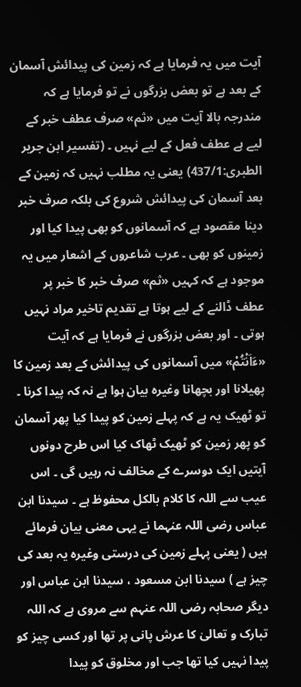آیت میں یہ فرمایا ہے کہ زمین کی پیدائش آسمان کے بعد ہے تو بعض بزرگوں نے تو فرمایا ہے کہ مندرجہ بالا آیت میں «ثم» صرف عطف خبر کے لیے ہے عطف فعل کے لیے نہیں ۔ (تفسیر ابن جریر الطبری:437/1) یعنی یہ مطلب نہیں کہ زمین کے بعد آسمان کی پیدائش شروع کی بلکہ صرف خبر دینا مقصود ہے کہ آسمانوں کو بھی پیدا کیا اور زمینوں کو بھی ۔ عرب شاعروں کے اشعار میں یہ موجود ہے کہ کہیں «ثم» صرف خبر کا خبر پر عطف ڈالنے کے لیے ہوتا ہے تقدیم تاخیر مراد نہیں ہوتی ۔ اور بعض بزرگوں نے فرمایا ہے کہ آیت «ءَاَنْتُمْ» میں آسمانوں کی پیدائش کے بعد زمین کا پھیلانا اور بچھانا وغیرہ بیان ہوا ہے نہ کہ پیدا کرنا ۔ تو ٹھیک یہ ہے کہ پہلے زمین کو پیدا کیا پھر آسمان کو پھر زمین کو ٹھیک ٹھاک کیا اس طرح دونوں آیتیں ایک دوسرے کے مخالف نہ رہیں گی ۔ اس عیب سے اللہ کا کلام بالکل محفوظ ہے ۔ سیدنا ابن عباس رضی اللہ عنہما نے یہی معنی بیان فرمائے ہیں ( یعنی پہلے زمین کی درستی وغیرہ یہ بعد کی چیز ہے ) سیدنا ابن مسعود ، سیدنا ابن عباس اور دیگر صحابہ رضی اللہ عنہم سے مروی ہے کہ اللہ تبارک و تعالیٰ کا عرش پانی پر تھا اور کسی چیز کو پیدا نہیں کیا تھا جب اور مخلوق کو پیدا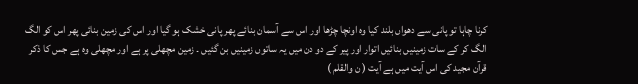کرنا چاہا تو پانی سے دھواں بلند کیا وہ اونچا چڑھا اور اس سے آسمان بنائے پھر پانی خشک ہو گیا اور اس کی زمین بنائی پھر اس کو الگ الگ کر کے سات زمینیں بنائیں اتوار اور پیر کے دو دن میں یہ ساتوں زمینیں بن گئیں ۔ زمین مچھلی پر ہے اور مچھلی وہ ہے جس کا ذکر قرآن مجید کی اس آیت میں ہے آیت ( ن والقلم )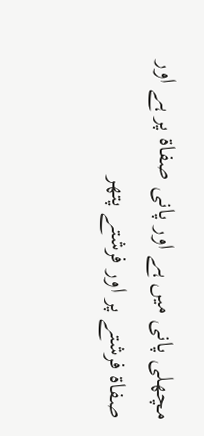مچھلی پانی میں ہے اور پانی صفاۃ پر ہے اور صفاۃ فرشتے پر اور فرشتے پتھر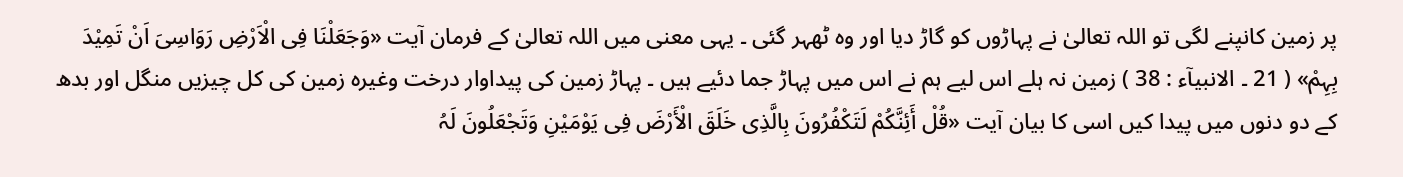پر زمین کانپنے لگی تو اللہ تعالیٰ نے پہاڑوں کو گاڑ دیا اور وہ ٹھہر گئی ۔ یہی معنی میں اللہ تعالیٰ کے فرمان آیت «وَجَعَلْنَا فِی الْاَرْضِ رَوَاسِیَ اَنْ تَمِیْدَ بِہِمْ» ( 21 ۔ الانبیآء : 38 ) زمین نہ ہلے اس لیے ہم نے اس میں پہاڑ جما دئیے ہیں ۔ پہاڑ زمین کی پیداوار درخت وغیرہ زمین کی کل چیزیں منگل اور بدھ کے دو دنوں میں پیدا کیں اسی کا بیان آیت «قُلْ أَئِنَّکُمْ لَتَکْفُرُونَ بِالَّذِی خَلَقَ الْأَرْضَ فِی یَوْمَیْنِ وَتَجْعَلُونَ لَہُ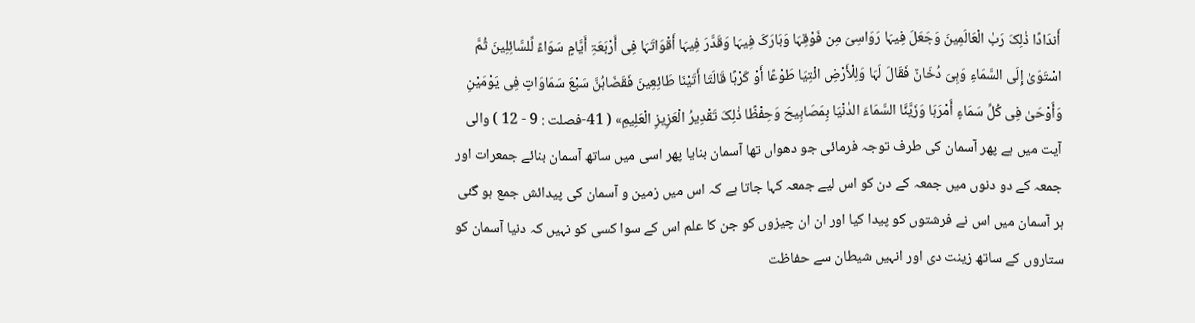أَندَادًا ذٰلِکَ رَبٰ الْعَالَمِینَ وَجَعَلَ فِیہَا رَوَاسِیَ مِن فَوْقِہَا وَبَارَکَ فِیہَا وَقَدَّرَ فِیہَا أَقْوَاتَہَا فِی أَرْبَعَۃِ أَیَّامٍ سَوَاءً لِّلسَّائِلِینَ ثُمَّ اسْتَوَیٰ إِلَی السَّمَاءِ وَہِیَ دُخَانٌ فَقَالَ لَہَا وَلِلْأَرْضِ ائْتِیَا طَوْعًا أَوْ کَرْہًا قَالَتَا أَتَیْنَا طَائِعِینَ فَقَضَاہُنَّ سَبْعَ سَمَاوَاتٍ فِی یَوْمَیْنِ وَأَوْحَیٰ فِی کُلِّ سَمَاءٍ أَمْرَہَا وَزَیَّنَّا السَّمَاءَ الدٰنْیَا بِمَصَابِیحَ وَحِفْظًا ذٰلِکَ تَقْدِیرُ الْعَزِیزِ الْعَلِیمِ» ( 41-فصلت : 9 - 12 ) والی آیت میں ہے پھر آسمان کی طرف توجہ فرمائی جو دھواں تھا آسمان بنایا پھر اسی میں ساتھ آسمان بنائے جمعرات اور جمعہ کے دو دنوں میں جمعہ کے دن کو اس لیے جمعہ کہا جاتا ہے کہ اس میں زمین و آسمان کی پیدائش جمع ہو گئی ہر آسمان میں اس نے فرشتوں کو پیدا کیا اور ان ان چیزوں کو جن کا علم اس کے سوا کسی کو نہیں کہ دنیا آسمان کو ستاروں کے ساتھ زینت دی اور انہیں شیطان سے حفاظت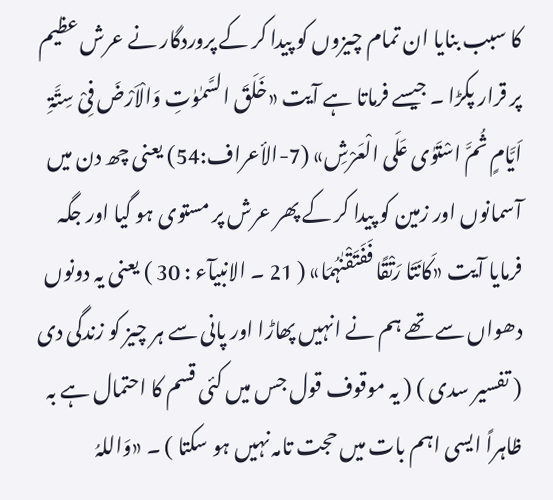کا سبب بنایا ان تمام چیزوں کو پیدا کر کے پروردگار نے عرش عظیم پر قرار پکڑا ۔ جیسے فرماتا ہے آیت «خَلَقَ السَّمٰوٰتِ وَالْاَرْضَ فِیْ سِتَّۃِ اَیَّامٍ ثُمَّ اسْتَوٰی عَلَی الْعَرْشِ» (7-الأعراف:54) یعنی چھ دن میں آسمانوں اور زمین کو پیدا کر کے پھر عرش پر مستوی ہو گیا اور جگہ فرمایا آیت «کَانَتَا رَتْقًا فَفَتَقْنٰہُمَا» ( 21 ۔ الانبیآء : 30 ) یعنی یہ دونوں دھواں سے تھے ہم نے انہیں پھاڑا اور پانی سے ہر چیز کو زندگی دی ( تفسیر سدی ) ( یہ موقوف قول جس میں کئی قسم کا احتمال ہے بہ ظاہراً ایسی اہم بات میں حجت تامہ نہیں ہو سکتا ) ۔ «وَاللہُ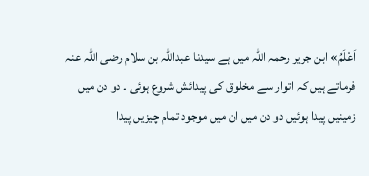اَعْلَمُ» ابن جریر رحمہ اللہ میں ہے سیدنا عبداللہ بن سلام رضی اللہ عنہ فرماتے ہیں کہ اتوار سے مخلوق کی پیدائش شروع ہوئی ۔ دو دن میں زمینیں پیدا ہوئیں دو دن میں ان میں موجود تمام چیزیں پیدا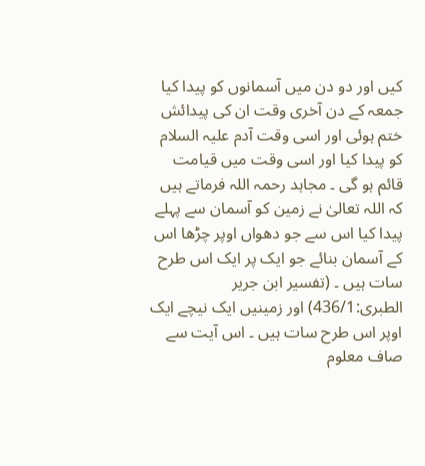کیں اور دو دن میں آسمانوں کو پیدا کیا جمعہ کے دن آخری وقت ان کی پیدائش ختم ہوئی اور اسی وقت آدم علیہ السلام کو پیدا کیا اور اسی وقت میں قیامت قائم ہو گی ۔ مجاہد رحمہ اللہ فرماتے ہیں کہ اللہ تعالیٰ نے زمین کو آسمان سے پہلے پیدا کیا اس سے جو دھواں اوپر چڑھا اس کے آسمان بنائے جو ایک پر ایک اس طرح سات ہیں ۔ (تفسیر ابن جریر الطبری:436/1) اور زمینیں ایک نیچے ایک اوپر اس طرح سات ہیں ۔ اس آیت سے صاف معلوم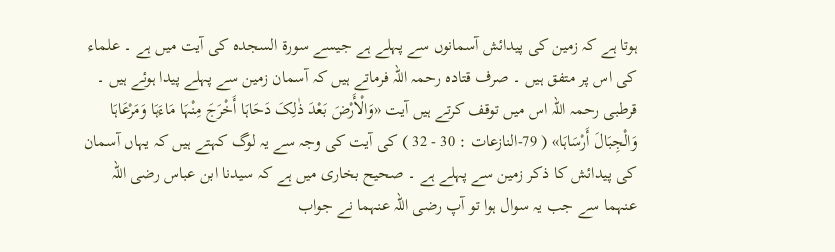ہوتا ہے کہ زمین کی پیدائش آسمانوں سے پہلے ہے جیسے سورۃ السجدہ کی آیت میں ہے ۔ علماء کی اس پر متفق ہیں ۔ صرف قتادہ رحمہ اللہ فرماتے ہیں کہ آسمان زمین سے پہلے پیدا ہوئے ہیں ۔ قرطبی رحمہ اللہ اس میں توقف کرتے ہیں آیت «وَالْأَرْضَ بَعْدَ ذٰلِکَ دَحَاہَا أَخْرَجَ مِنْہَا مَاءَہَا وَمَرْعَاہَا وَالْجِبَالَ أَرْسَاہَا» ( 79-النازعات : 30 - 32 ) کی آیت کی وجہ سے یہ لوگ کہتے ہیں کہ یہاں آسمان کی پیدائش کا ذکر زمین سے پہلے ہے ۔ صحیح بخاری میں ہے کہ سیدنا ابن عباس رضی اللہ عنہما سے جب یہ سوال ہوا تو آپ رضی اللہ عنہما نے جواب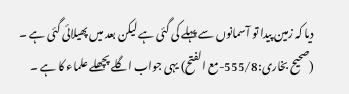دیا کہ زمین پیدا تو آسمانوں سے پہلے کی گئی ہے لیکن بعد میں پھیلائی گئی ہے ۔ (صحیح بخاری:555/8-مع الفتح) یہی جواب اگلے پچھلے علماء کا ہے ۔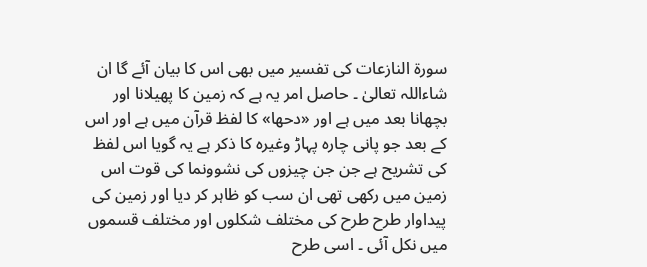سورۃ النازعات کی تفسیر میں بھی اس کا بیان آئے گا ان شاءاللہ تعالیٰ ۔ حاصل امر یہ ہے کہ زمین کا پھیلانا اور بچھانا بعد میں ہے اور «دحھا» کا لفظ قرآن میں ہے اور اس کے بعد جو پانی چارہ پہاڑ وغیرہ کا ذکر ہے یہ گویا اس لفظ کی تشریح ہے جن جن چیزوں کی نشوونما کی قوت اس زمین میں رکھی تھی ان سب کو ظاہر کر دیا اور زمین کی پیداوار طرح طرح کی مختلف شکلوں اور مختلف قسموں میں نکل آئی ۔ اسی طرح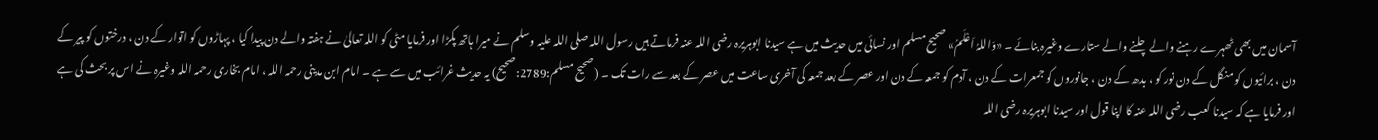آسمان میں بھی ٹھہرے رہنے والے چلنے والے ستارے وغیرہ بنائے ۔ «وَاللہُ اَعْلَمُ» صحیح مسلم اور نسائی میں حدیث میں ہے سیدنا ابوہریرہ رضی اللہ عنہ فرماتے ہیں رسول اللہ صلی اللہ علیہ وسلم نے میرا ہاتھ پکڑا اور فرمایا مٹی کو اللہ تعالیٰ نے ہفتہ والے دن پیدا کیا ، پہاڑوں کو اتوار کے دن ، درختوں کو پیر کے دن ، برائیوں کو منگل کے دن نور کو ، بدھ کے دن ، جانوروں کو جمعرات کے دن ، آدم کو جمعہ کے دن اور عصر کے بعد جمعہ کی آخری ساعت میں عصر کے بعد سے رات تک ۔ (صحیح مسلم:2789:صحیح) یہ حدیث غرائب میں سے ہے ۔ امام ابن مدینی رحمہ اللہ ، امام بخاری رحمہ اللہ وغیرہ نے اس پر بحث کی ہے اور فرمایا ہے کہ سیدنا کعب رضی اللہ عنہ کا اپنا قول اور سیدنا ابوہریرہ رضی اللہ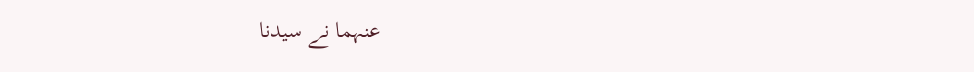عنہما نے سیدنا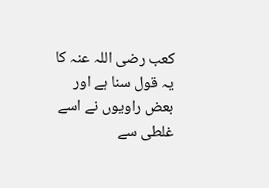کعب رضی اللہ عنہ کا یہ قول سنا ہے اور بعض راویوں نے اسے غلطی سے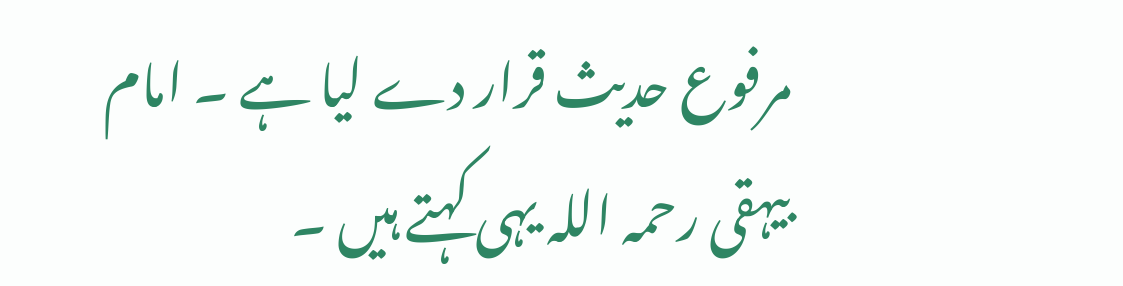مرفوع حدیث قرار دے لیا ہے ۔ امام بیہقی رحمہ اللہ یہی کہتے ہیں ۔